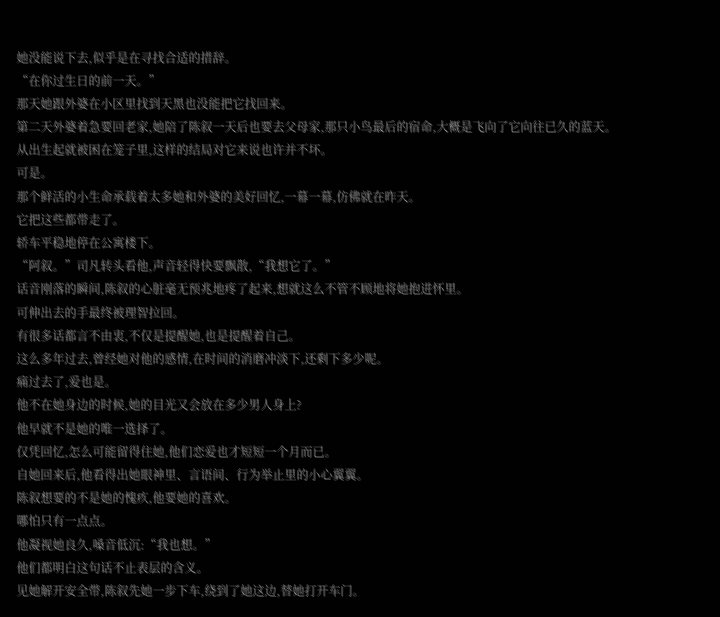她没能说下去,似乎是在寻找合适的措辞。
“在你过生日的前一天。”
那天她跟外婆在小区里找到天黑也没能把它找回来。
第二天外婆着急要回老家,她陪了陈叙一天后也要去父母家,那只小鸟最后的宿命,大概是飞向了它向往已久的蓝天。
从出生起就被困在笼子里,这样的结局对它来说也许并不坏。
可是。
那个鲜活的小生命承载着太多她和外婆的美好回忆,一幕一幕,仿佛就在昨天。
它把这些都带走了。
轿车平稳地停在公寓楼下。
“阿叙。”司凡转头看他,声音轻得快要飘散,“我想它了。”
话音刚落的瞬间,陈叙的心脏毫无预兆地疼了起来,想就这么不管不顾地将她抱进怀里。
可伸出去的手最终被理智拉回。
有很多话都言不由衷,不仅是提醒她,也是提醒着自己。
这么多年过去,曾经她对他的感情,在时间的消磨冲淡下,还剩下多少呢。
痛过去了,爱也是。
他不在她身边的时候,她的目光又会放在多少男人身上?
他早就不是她的唯一选择了。
仅凭回忆,怎么可能留得住她,他们恋爱也才短短一个月而已。
自她回来后,他看得出她眼神里、言语间、行为举止里的小心翼翼。
陈叙想要的不是她的愧疚,他要她的喜欢。
哪怕只有一点点。
他凝视她良久,嗓音低沉:“我也想。”
他们都明白这句话不止表层的含义。
见她解开安全带,陈叙先她一步下车,绕到了她这边,替她打开车门。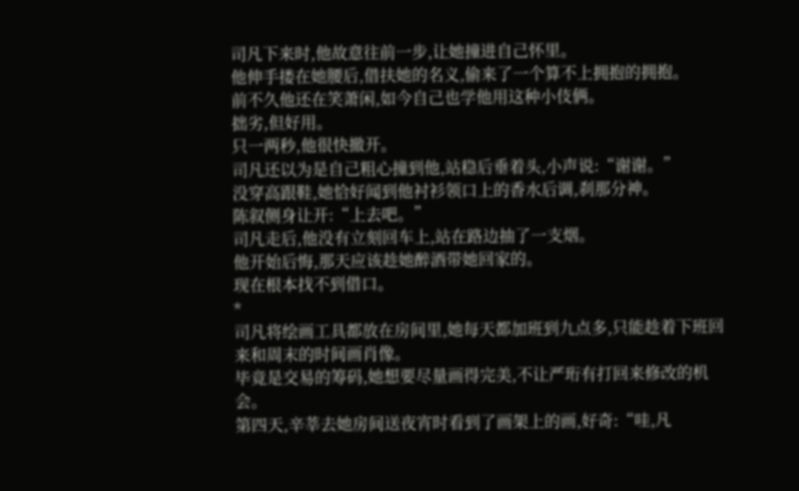司凡下来时,他故意往前一步,让她撞进自己怀里。
他伸手搂在她腰后,借扶她的名义,偷来了一个算不上拥抱的拥抱。
前不久他还在笑萧闲,如今自己也学他用这种小伎俩。
拙劣,但好用。
只一两秒,他很快撤开。
司凡还以为是自己粗心撞到他,站稳后垂着头,小声说:“谢谢。”
没穿高跟鞋,她恰好闻到他衬衫领口上的香水后调,刹那分神。
陈叙侧身让开:“上去吧。”
司凡走后,他没有立刻回车上,站在路边抽了一支烟。
他开始后悔,那天应该趁她醉酒带她回家的。
现在根本找不到借口。
*
司凡将绘画工具都放在房间里,她每天都加班到九点多,只能趁着下班回来和周末的时间画肖像。
毕竟是交易的筹码,她想要尽量画得完美,不让严珩有打回来修改的机会。
第四天,辛莘去她房间送夜宵时看到了画架上的画,好奇:“哇,凡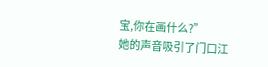宝,你在画什么?”
她的声音吸引了门口江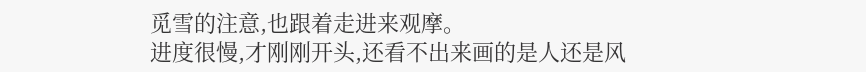觅雪的注意,也跟着走进来观摩。
进度很慢,才刚刚开头,还看不出来画的是人还是风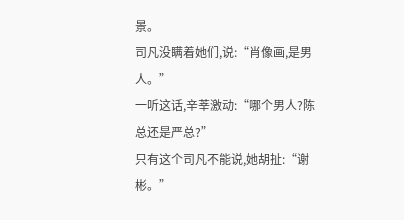景。
司凡没瞒着她们,说:“肖像画,是男人。”
一听这话,辛莘激动:“哪个男人?陈总还是严总?”
只有这个司凡不能说,她胡扯:“谢彬。”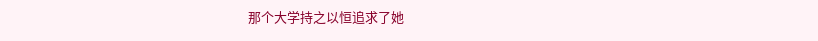那个大学持之以恒追求了她